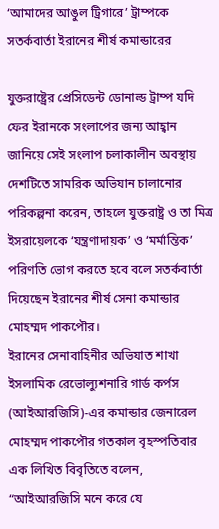‘আমাদের আঙুল ট্রিগারে’ ট্রাম্পকে সতর্কবার্তা ইরানের শীর্ষ কমান্ডারের

যুক্তরাষ্ট্রের প্রেসিডেন্ট ডোনাল্ড ট্রাম্প যদি ফের ইরানকে সংলাপের জন্য আহ্বান জানিয়ে সেই সংলাপ চলাকালীন অবস্থায় দেশটিতে সামরিক অভিযান চালানোর পরিকল্পনা করেন, তাহলে যুক্তরাষ্ট্র ও তা মিত্র ইসরায়েলকে ‘যন্ত্রণাদায়ক’ ও ‘মর্মান্তিক’ পরিণতি ভোগ করতে হবে বলে সতর্কবার্তা দিয়েছেন ইরানের শীর্ষ সেনা কমান্ডার মোহম্মদ পাকপৌর।
ইরানের সেনাবাহিনীর অভিযাত শাখা ইসলামিক রেভোল্যুশনারি গার্ড কর্পস (আইআরজিসি)-এর কমান্ডার জেনারেল মোহম্মদ পাকপৌর গতকাল বৃহস্পতিবার এক লিখিত বিবৃতিতে বলেন, “আইআরজিসি মনে করে যে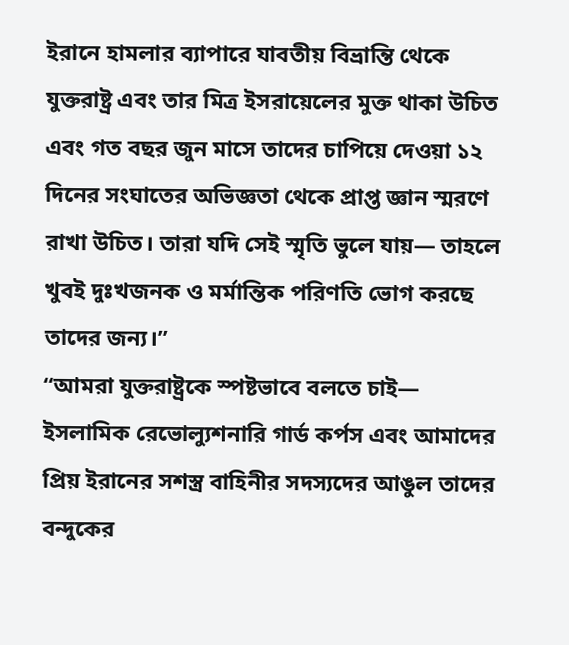ইরানে হামলার ব্যাপারে যাবতীয় বিভ্রান্তি থেকে যুক্তরাষ্ট্র এবং তার মিত্র ইসরায়েলের মুক্ত থাকা উচিত এবং গত বছর জুন মাসে তাদের চাপিয়ে দেওয়া ১২ দিনের সংঘাতের অভিজ্ঞতা থেকে প্রাপ্ত জ্ঞান স্মরণে রাখা উচিত। তারা যদি সেই স্মৃতি ভুলে যায়— তাহলে খুবই দুঃখজনক ও মর্মান্তিক পরিণতি ভোগ করছে তাদের জন্য।”
“আমরা যুক্তরাষ্ট্রকে স্পষ্টভাবে বলতে চাই— ইসলামিক রেভোল্যুশনারি গার্ড কর্পস এবং আমাদের প্রিয় ইরানের সশস্ত্র বাহিনীর সদস্যদের আঙুল তাদের বন্দুকের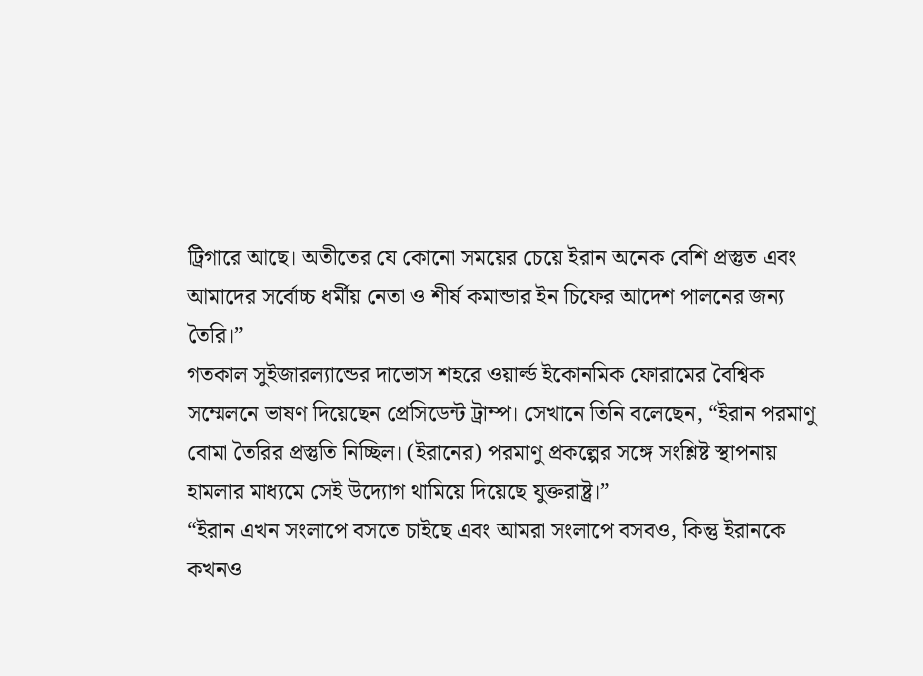ট্রিগারে আছে। অতীতের যে কোনো সময়ের চেয়ে ইরান অনেক বেশি প্রস্তুত এবং আমাদের সর্বোচ্চ ধর্মীয় নেতা ও শীর্ষ কমান্ডার ইন চিফের আদেশ পালনের জন্য তৈরি।”
গতকাল সুইজারল্যান্ডের দাভোস শহরে ওয়ার্ল্ড ইকোনমিক ফোরামের বৈশ্বিক সম্মেলনে ভাষণ দিয়েছেন প্রেসিডেন্ট ট্রাম্প। সেখানে তিনি বলেছেন, “ইরান পরমাণু বোমা তৈরির প্রস্তুতি নিচ্ছিল। (ইরানের) পরমাণু প্রকল্পের সঙ্গে সংশ্লিষ্ট স্থাপনায় হামলার মাধ্যমে সেই উদ্যোগ থামিয়ে দিয়েছে যুক্তরাষ্ট্র।”
“ইরান এখন সংলাপে বসতে চাইছে এবং আমরা সংলাপে বসবও, কিন্তু ইরানকে কখনও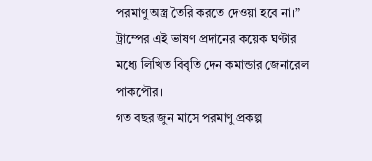পরমাণু অস্ত্র তৈরি করতে দেওয়া হবে না।”
ট্রাম্পের এই ভাষণ প্রদানের কয়েক ঘণ্টার মধ্যে লিখিত বিবৃতি দেন কমান্ডার জেনারেল পাকপৌর।
গত বছর জুন মাসে পরমাণু প্রকল্প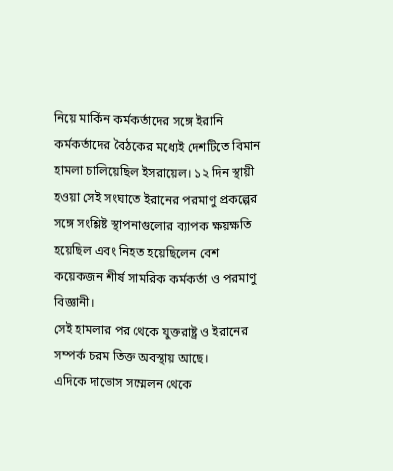নিয়ে মার্কিন কর্মকর্তাদের সঙ্গে ইরানি কর্মকর্তাদের বৈঠকের মধ্যেই দেশটিতে বিমান হামলা চালিয়েছিল ইসরায়েল। ১২ দিন স্থায়ী হওয়া সেই সংঘাতে ইরানের পরমাণু প্রকল্পের সঙ্গে সংশ্লিষ্ট স্থাপনাগুলোর ব্যাপক ক্ষয়ক্ষতি হয়েছিল এবং নিহত হয়েছিলেন বেশ কয়েকজন শীর্ষ সামরিক কর্মকর্তা ও পরমাণু বিজ্ঞানী।
সেই হামলার পর থেকে যুক্তরাষ্ট্র ও ইরানের সম্পর্ক চরম তিক্ত অবস্থায় আছে।
এদিকে দাভোস সম্মেলন থেকে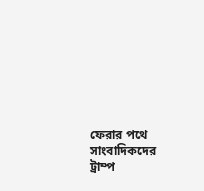ফেরার পথে সাংবাদিকদের ট্রাম্প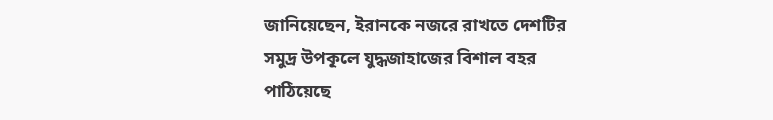জানিয়েছেন, ইরানকে নজরে রাখতে দেশটির সমুদ্র উপকূলে যুদ্ধজাহাজের বিশাল বহর পাঠিয়েছে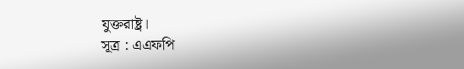যুক্তরাষ্ট্র।
সূত্র : এএফপি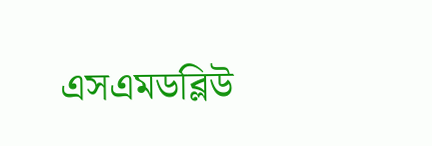এসএমডব্লিউ